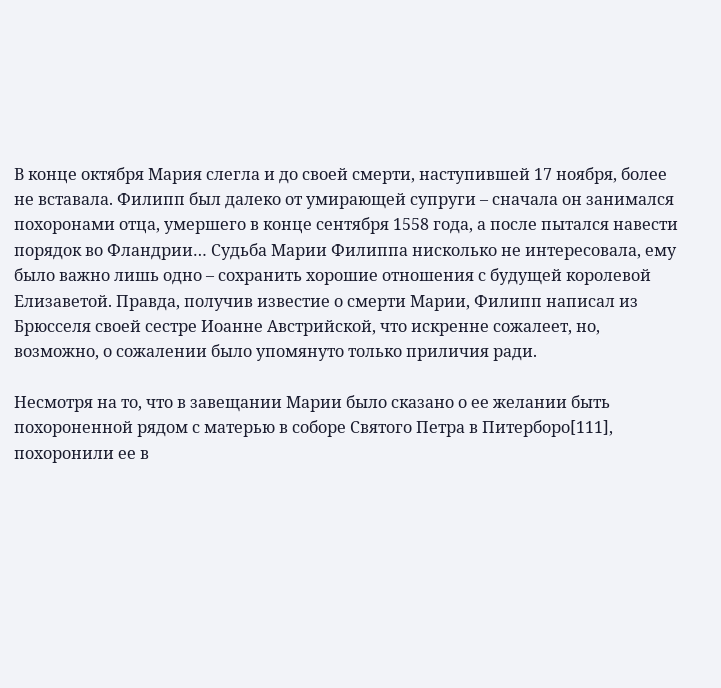В конце октября Мария слегла и до своей смерти, наступившей 17 ноября, более не вставала. Филипп был далеко от умирающей супруги – сначала он занимался похоронами отца, умершего в конце сентября 1558 года, а после пытался навести порядок во Фландрии… Судьба Марии Филиппа нисколько не интересовала, ему было важно лишь одно – сохранить хорошие отношения с будущей королевой Елизаветой. Правда, получив известие о смерти Марии, Филипп написал из Брюсселя своей сестре Иоанне Австрийской, что искренне сожалеет, но, возможно, о сожалении было упомянуто только приличия ради.

Несмотря на то, что в завещании Марии было сказано о ее желании быть похороненной рядом с матерью в соборе Святого Петра в Питерборо[111], похоронили ее в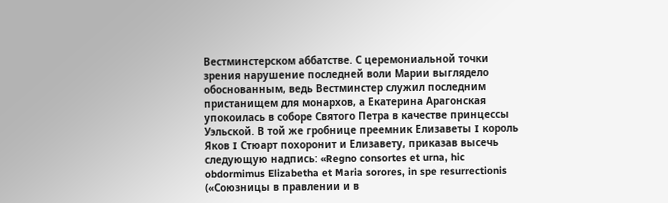Вестминстерском аббатстве. С церемониальной точки зрения нарушение последней воли Марии выглядело обоснованным, ведь Вестминстер служил последним пристанищем для монархов, а Екатерина Арагонская упокоилась в соборе Святого Петра в качестве принцессы Уэльской. В той же гробнице преемник Елизаветы I король Яков I Стюарт похоронит и Елизавету, приказав высечь следующую надпись: «Regno consortes et urna, hic obdormimus Elizabetha et Maria sorores, in spe resurrectionis («Союзницы в правлении и в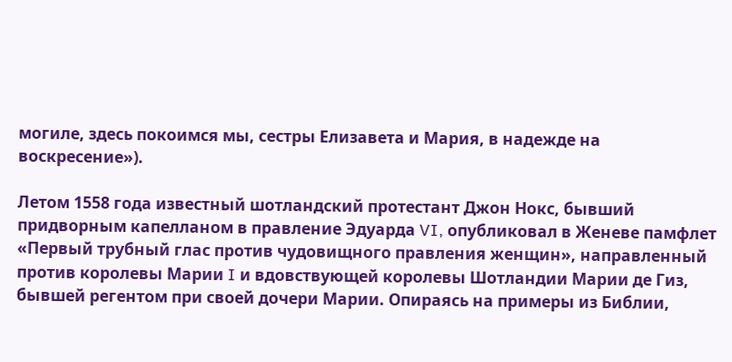могиле, здесь покоимся мы, сестры Елизавета и Мария, в надежде на воскресение»).

Летом 1558 года известный шотландский протестант Джон Нокс, бывший придворным капелланом в правление Эдуарда VI, опубликовал в Женеве памфлет «Первый трубный глас против чудовищного правления женщин», направленный против королевы Марии I и вдовствующей королевы Шотландии Марии де Гиз, бывшей регентом при своей дочери Марии. Опираясь на примеры из Библии,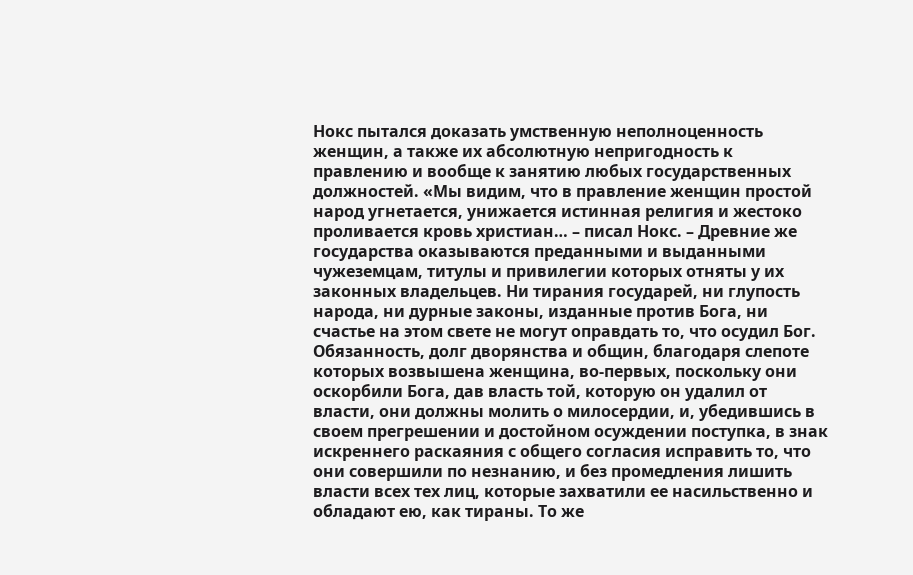Нокс пытался доказать умственную неполноценность женщин, а также их абсолютную непригодность к правлению и вообще к занятию любых государственных должностей. «Мы видим, что в правление женщин простой народ угнетается, унижается истинная религия и жестоко проливается кровь христиан… – писал Нокс. – Древние же государства оказываются преданными и выданными чужеземцам, титулы и привилегии которых отняты у их законных владельцев. Ни тирания государей, ни глупость народа, ни дурные законы, изданные против Бога, ни счастье на этом свете не могут оправдать то, что осудил Бог. Обязанность, долг дворянства и общин, благодаря слепоте которых возвышена женщина, во-первых, поскольку они оскорбили Бога, дав власть той, которую он удалил от власти, они должны молить о милосердии, и, убедившись в своем прегрешении и достойном осуждении поступка, в знак искреннего раскаяния с общего согласия исправить то, что они совершили по незнанию, и без промедления лишить власти всех тех лиц, которые захватили ее насильственно и обладают ею, как тираны. То же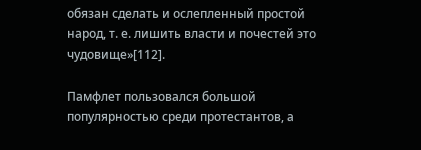обязан сделать и ослепленный простой народ, т. е. лишить власти и почестей это чудовище»[112].

Памфлет пользовался большой популярностью среди протестантов, а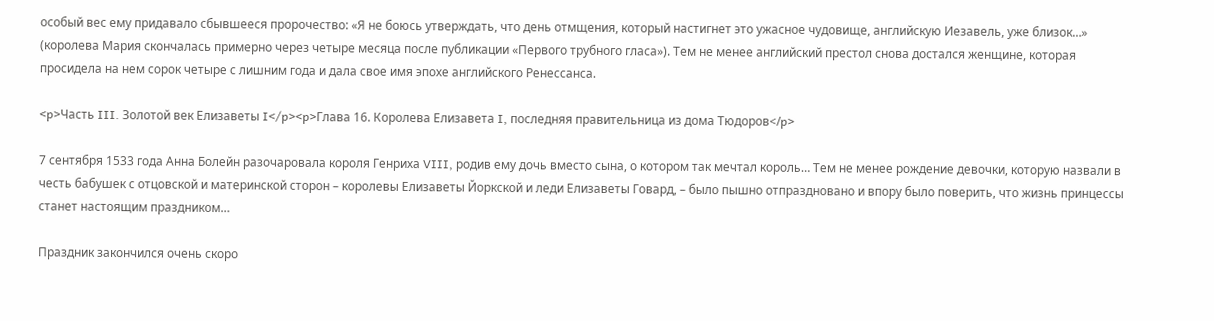особый вес ему придавало сбывшееся пророчество: «Я не боюсь утверждать, что день отмщения, который настигнет это ужасное чудовище, английскую Иезавель, уже близок…» (королева Мария скончалась примерно через четыре месяца после публикации «Первого трубного гласа»). Тем не менее английский престол снова достался женщине, которая просидела на нем сорок четыре с лишним года и дала свое имя эпохе английского Ренессанса.

<p>Часть III. Золотой век Елизаветы I</p><p>Глава 16. Королева Елизавета I, последняя правительница из дома Тюдоров</p>

7 сентября 1533 года Анна Болейн разочаровала короля Генриха VIII, родив ему дочь вместо сына, о котором так мечтал король… Тем не менее рождение девочки, которую назвали в честь бабушек с отцовской и материнской сторон – королевы Елизаветы Йоркской и леди Елизаветы Говард, – было пышно отпраздновано и впору было поверить, что жизнь принцессы станет настоящим праздником…

Праздник закончился очень скоро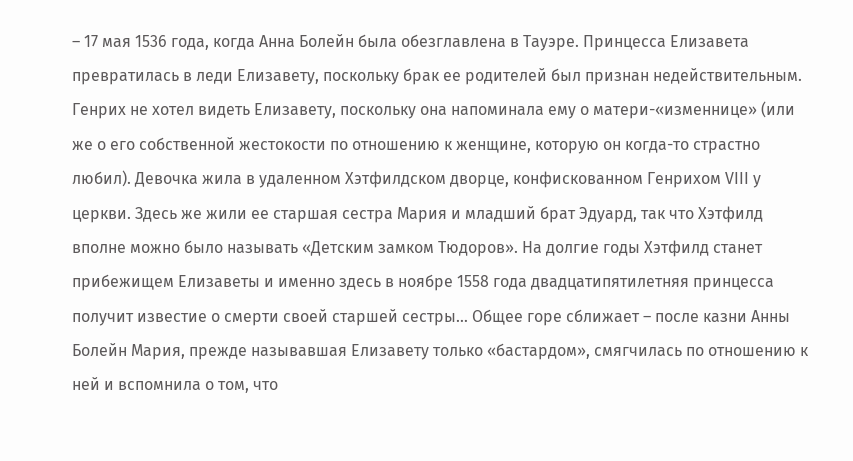– 17 мая 1536 года, когда Анна Болейн была обезглавлена в Тауэре. Принцесса Елизавета превратилась в леди Елизавету, поскольку брак ее родителей был признан недействительным. Генрих не хотел видеть Елизавету, поскольку она напоминала ему о матери-«изменнице» (или же о его собственной жестокости по отношению к женщине, которую он когда-то страстно любил). Девочка жила в удаленном Хэтфилдском дворце, конфискованном Генрихом VIII у церкви. Здесь же жили ее старшая сестра Мария и младший брат Эдуард, так что Хэтфилд вполне можно было называть «Детским замком Тюдоров». На долгие годы Хэтфилд станет прибежищем Елизаветы и именно здесь в ноябре 1558 года двадцатипятилетняя принцесса получит известие о смерти своей старшей сестры… Общее горе сближает – после казни Анны Болейн Мария, прежде называвшая Елизавету только «бастардом», смягчилась по отношению к ней и вспомнила о том, что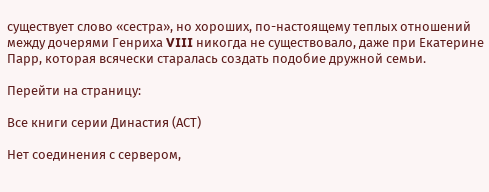существует слово «сестра», но хороших, по-настоящему теплых отношений между дочерями Генриха VIII никогда не существовало, даже при Екатерине Парр, которая всячески старалась создать подобие дружной семьи.

Перейти на страницу:

Все книги серии Династия (АСТ)

Нет соединения с сервером,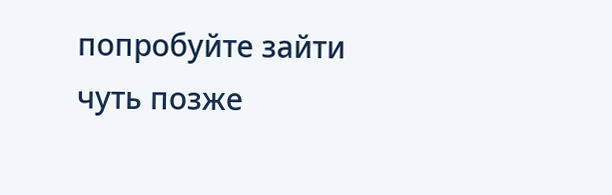попробуйте зайти чуть позже